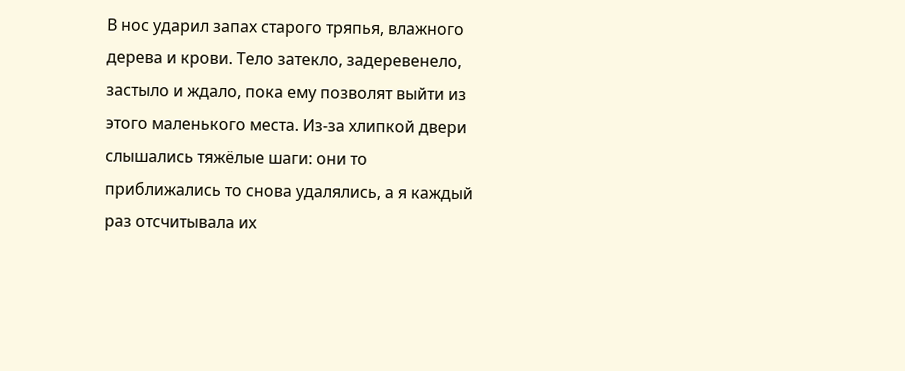В нос ударил запах старого тряпья, влажного дерева и крови. Тело затекло, задеревенело, застыло и ждало, пока ему позволят выйти из этого маленького места. Из-за хлипкой двери слышались тяжёлые шаги: они то приближались то снова удалялись, а я каждый раз отсчитывала их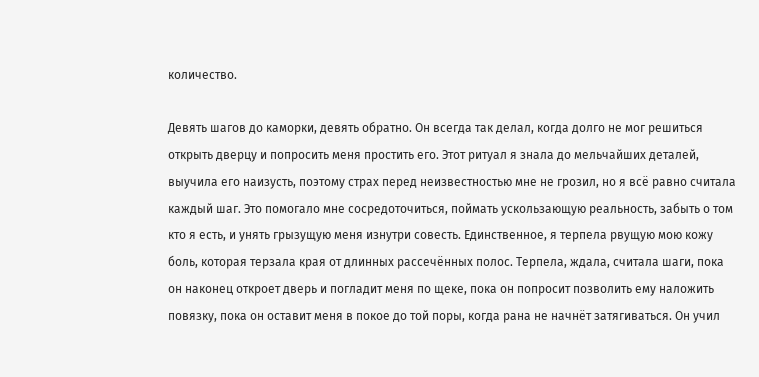количество.

Девять шагов до каморки, девять обратно. Он всегда так делал, когда долго не мог решиться открыть дверцу и попросить меня простить его. Этот ритуал я знала до мельчайших деталей, выучила его наизусть, поэтому страх перед неизвестностью мне не грозил, но я всё равно считала каждый шаг. Это помогало мне сосредоточиться, поймать ускользающую реальность, забыть о том кто я есть, и унять грызущую меня изнутри совесть. Единственное, я терпела рвущую мою кожу боль, которая терзала края от длинных рассечённых полос. Терпела, ждала, считала шаги, пока он наконец откроет дверь и погладит меня по щеке, пока он попросит позволить ему наложить повязку, пока он оставит меня в покое до той поры, когда рана не начнёт затягиваться. Он учил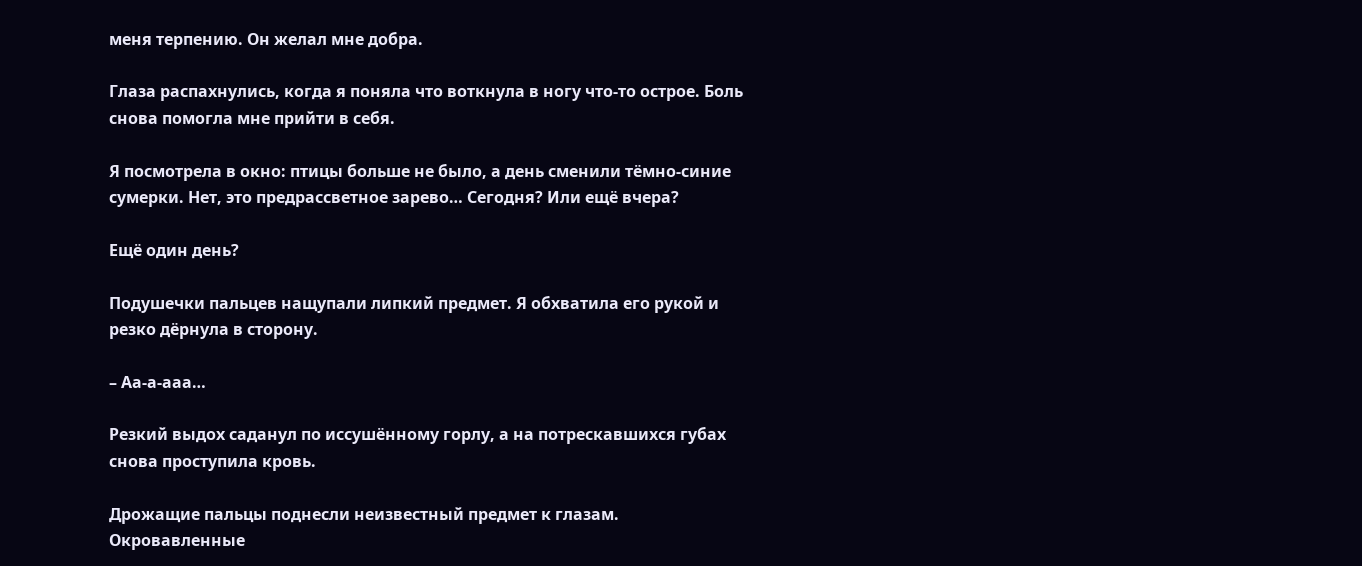меня терпению. Он желал мне добра.

Глаза распахнулись, когда я поняла что воткнула в ногу что-то острое. Боль снова помогла мне прийти в себя.

Я посмотрела в окно: птицы больше не было, а день сменили тёмно-синие сумерки. Нет, это предрассветное зарево… Сегодня? Или ещё вчера?

Ещё один день?

Подушечки пальцев нащупали липкий предмет. Я обхватила его рукой и резко дёрнула в сторону.

– Аа-а-ааа…

Резкий выдох саданул по иссушённому горлу, а на потрескавшихся губах снова проступила кровь.

Дрожащие пальцы поднесли неизвестный предмет к глазам. Окровавленные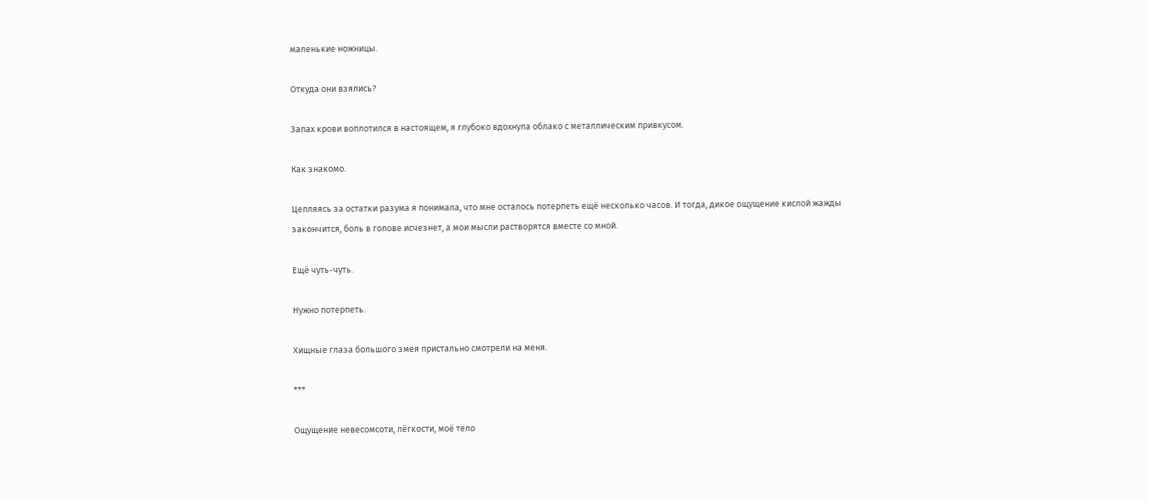маленькие ножницы.

Откуда они взялись?

Запах крови воплотился в настоящем, я глубоко вдохнула облако с металлическим привкусом.

Как знакомо.

Цепляясь за остатки разума я понимала, что мне осталось потерпеть ещё несколько часов. И тогда, дикое ощущение кислой жажды закончится, боль в голове исчезнет, а мои мысли растворятся вместе со мной.

Ещё чуть-чуть.

Нужно потерпеть.

Хищные глаза большого змея пристально смотрели на меня.

***

Ощущение невесомсоти, лёгкости, моё тело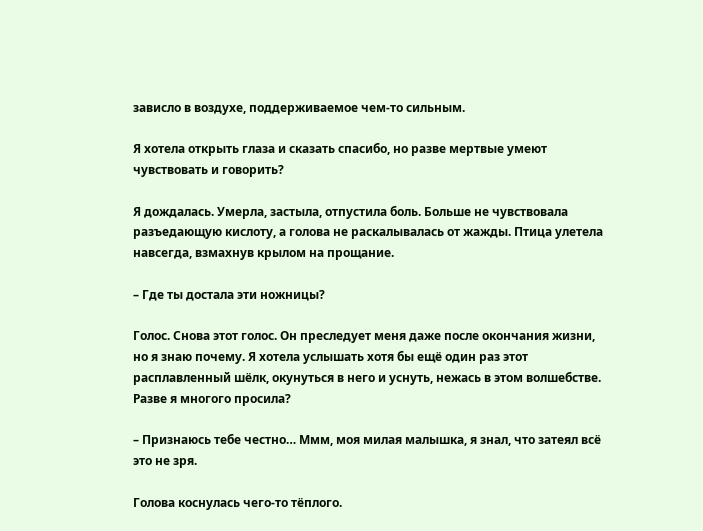зависло в воздухе, поддерживаемое чем-то сильным.

Я хотела открыть глаза и сказать спасибо, но разве мертвые умеют чувствовать и говорить?

Я дождалась. Умерла, застыла, отпустила боль. Больше не чувствовала разъедающую кислоту, а голова не раскалывалась от жажды. Птица улетела навсегда, взмахнув крылом на прощание.

– Где ты достала эти ножницы?

Голос. Снова этот голос. Он преследует меня даже после окончания жизни, но я знаю почему. Я хотела услышать хотя бы ещё один раз этот расплавленный шёлк, окунуться в него и уснуть, нежась в этом волшебстве. Разве я многого просила?

– Признаюсь тебе честно… Ммм, моя милая малышка, я знал, что затеял всё это не зря.

Голова коснулась чего-то тёплого.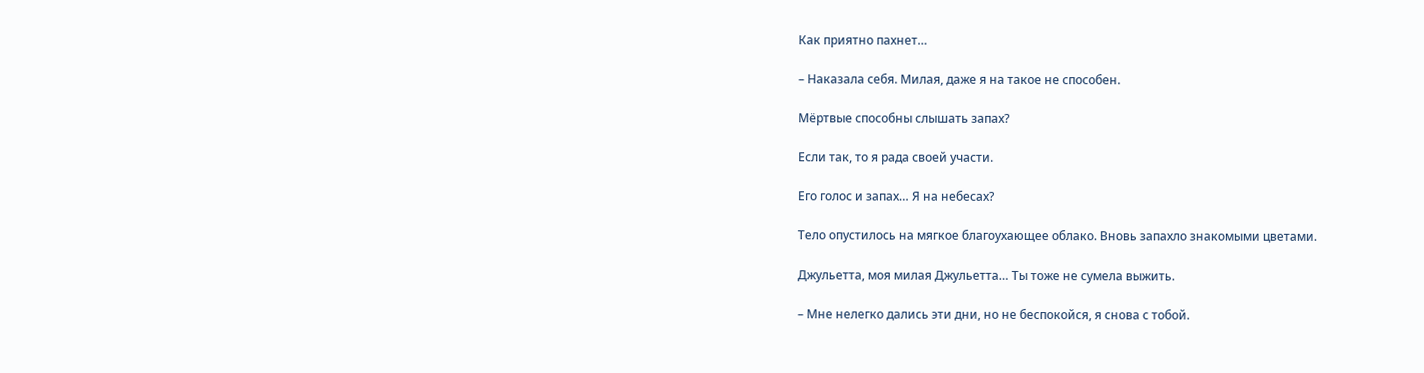Как приятно пахнет…

– Наказала себя. Милая, даже я на такое не способен.

Мёртвые способны слышать запах?

Если так, то я рада своей участи.

Его голос и запах… Я на небесах?

Тело опустилось на мягкое благоухающее облако. Вновь запахло знакомыми цветами.

Джульетта, моя милая Джульетта… Ты тоже не сумела выжить.

– Мне нелегко дались эти дни, но не беспокойся, я снова с тобой.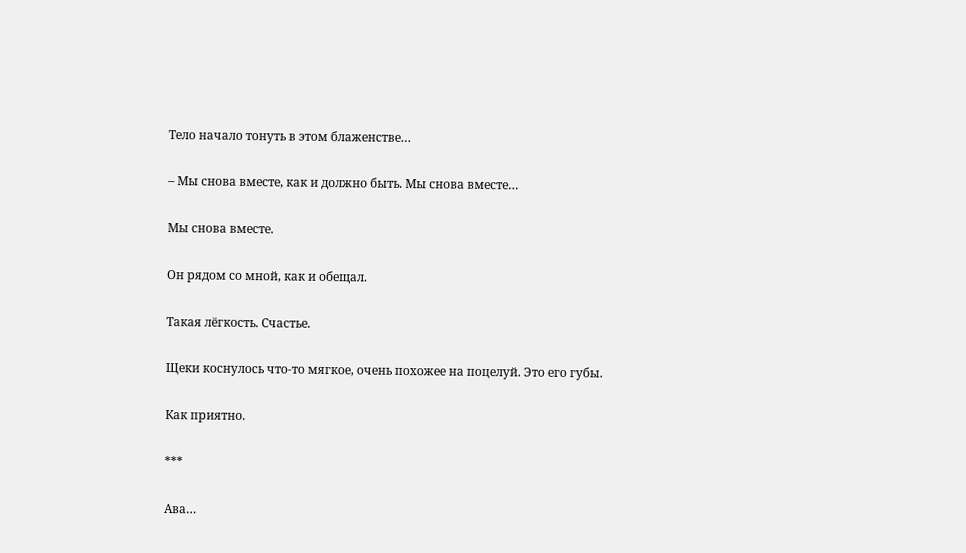Тело начало тонуть в этом блаженстве…

– Мы снова вместе, как и должно быть. Мы снова вместе…

Мы снова вместе.

Он рядом со мной, как и обещал.

Такая лёгкость. Счастье.

Щеки коснулось что-то мягкое, очень похожее на поцелуй. Это его губы.

Как приятно.

***

Ава…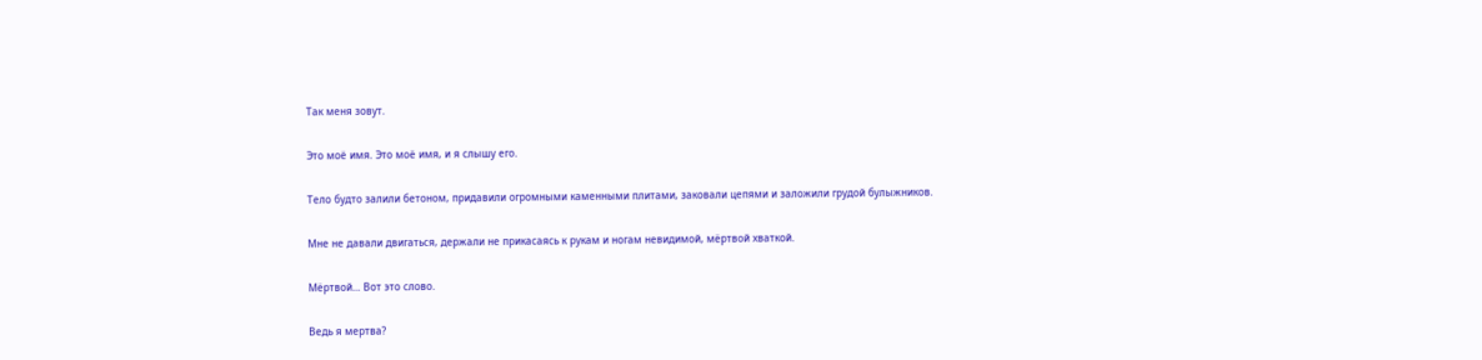Так меня зовут.

Это моё имя. Это моё имя, и я слышу его.

Тело будто залили бетоном, придавили огромными каменными плитами, заковали цепями и заложили грудой булыжников.

Мне не давали двигаться, держали не прикасаясь к рукам и ногам невидимой, мёртвой хваткой.

Мёртвой… Вот это слово.

Ведь я мертва?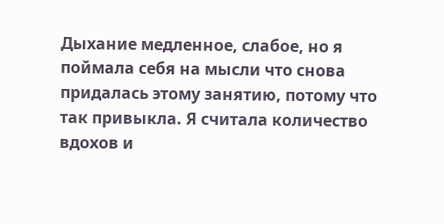Дыхание медленное, слабое, но я поймала себя на мысли что снова придалась этому занятию, потому что так привыкла. Я считала количество вдохов и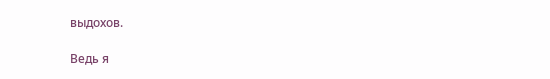выдохов.

Ведь я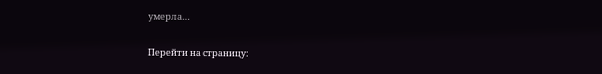умерла…

Перейти на страницу: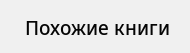Похожие книги